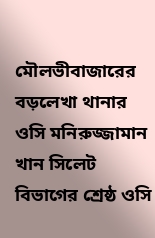মৌলভীবাজারের বড়লেখা থানার ওসি মনিরুজ্জামান খান সিলেট বিভাগের শ্রেষ্ঠ ওসি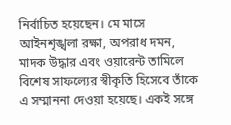নির্বাচিত হয়েছেন। মে মাসে আইনশৃঙ্খলা রক্ষা, অপরাধ দমন, মাদক উদ্ধার এবং ওয়ারেন্ট তামিলে বিশেষ সাফল্যের স্বীকৃতি হিসেবে তাঁকে এ সম্মাননা দেওয়া হয়েছে। একই সঙ্গে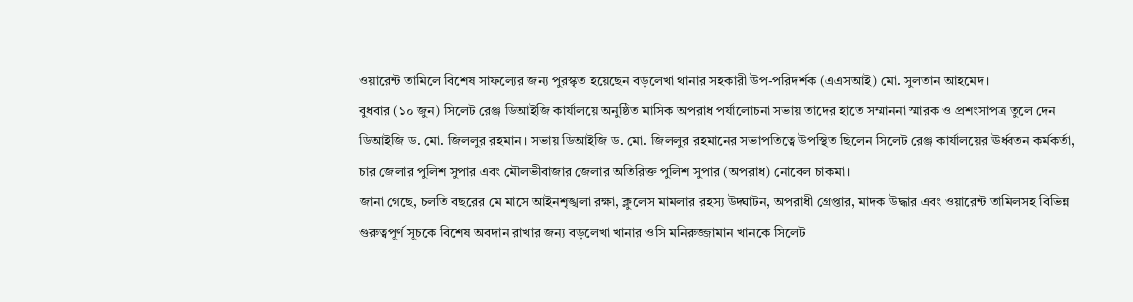ওয়ারেন্ট তামিলে বিশেষ সাফল্যের জন্য পুরস্কৃত হয়েছেন বড়লেখা থানার সহকারী উপ-পরিদর্শক (এএসআই) মো. সুলতান আহমেদ।
বুধবার (১০ জুন) সিলেট রেঞ্জ ডিআইজি কার্যালয়ে অনুষ্ঠিত মাসিক অপরাধ পর্যালোচনা সভায় তাদের হাতে সম্মাননা স্মারক ও প্রশংসাপত্র তুলে দেন ডিআইজি ড. মো. জিললুর রহমান। সভায় ডিআইজি ড. মো. জিললুর রহমানের সভাপতিত্বে উপস্থিত ছিলেন সিলেট রেঞ্জ কার্যালয়ের ঊর্ধ্বতন কর্মকর্তা, চার জেলার পুলিশ সুপার এবং মৌলভীবাজার জেলার অতিরিক্ত পুলিশ সুপার (অপরাধ) নোবেল চাকমা।
জানা গেছে, চলতি বছরের মে মাসে আইনশৃঙ্খলা রক্ষা, ক্লুলেস মামলার রহস্য উদ্ঘাটন, অপরাধী গ্রেপ্তার, মাদক উদ্ধার এবং ওয়ারেন্ট তামিলসহ বিভিন্ন গুরুত্বপূর্ণ সূচকে বিশেষ অবদান রাখার জন্য বড়লেখা খানার ওসি মনিরুজ্জামান খানকে সিলেট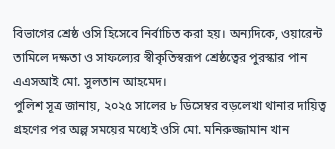বিভাগের শ্রেষ্ঠ ওসি হিসেবে নির্বাচিত করা হয়। অন্যদিকে, ওয়ারেন্ট তামিলে দক্ষতা ও সাফল্যের স্বীকৃতিস্বরূপ শ্রেষ্ঠত্বের পুরস্কার পান এএসআই মো. সুলতান আহমেদ।
পুলিশ সূত্র জানায়, ২০২৫ সালের ৮ ডিসেম্বর বড়লেখা থানার দায়িত্ব গ্রহণের পর অল্প সময়ের মধ্যেই ওসি মো. মনিরুজ্জামান খান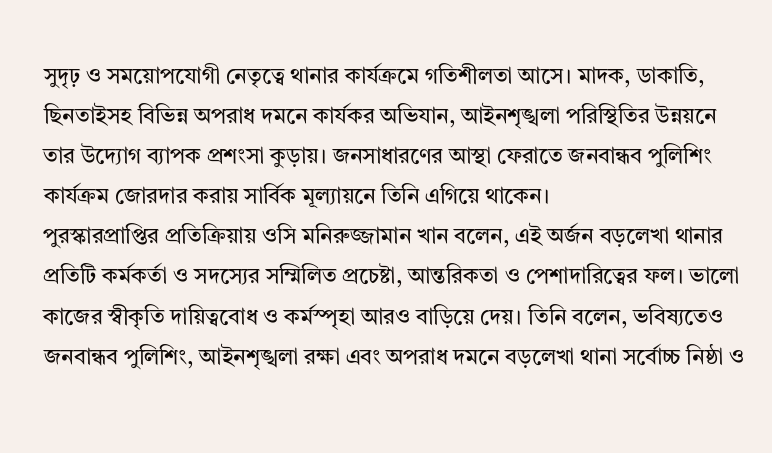সুদৃঢ় ও সময়োপযোগী নেতৃত্বে থানার কার্যক্রমে গতিশীলতা আসে। মাদক, ডাকাতি, ছিনতাইসহ বিভিন্ন অপরাধ দমনে কার্যকর অভিযান, আইনশৃঙ্খলা পরিস্থিতির উন্নয়নে তার উদ্যোগ ব্যাপক প্রশংসা কুড়ায়। জনসাধারণের আস্থা ফেরাতে জনবান্ধব পুলিশিং কার্যক্রম জোরদার করায় সার্বিক মূল্যায়নে তিনি এগিয়ে থাকেন।
পুরস্কারপ্রাপ্তির প্রতিক্রিয়ায় ওসি মনিরুজ্জামান খান বলেন, এই অর্জন বড়লেখা থানার প্রতিটি কর্মকর্তা ও সদস্যের সম্মিলিত প্রচেষ্টা, আন্তরিকতা ও পেশাদারিত্বের ফল। ভালো কাজের স্বীকৃতি দায়িত্ববোধ ও কর্মস্পৃহা আরও বাড়িয়ে দেয়। তিনি বলেন, ভবিষ্যতেও জনবান্ধব পুলিশিং, আইনশৃঙ্খলা রক্ষা এবং অপরাধ দমনে বড়লেখা থানা সর্বোচ্চ নিষ্ঠা ও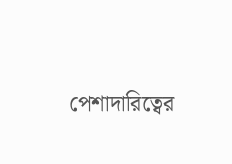পেশাদারিত্বের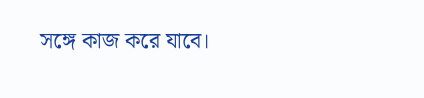সঙ্গে কাজ করে যাবে।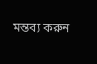মন্তব্য করুন